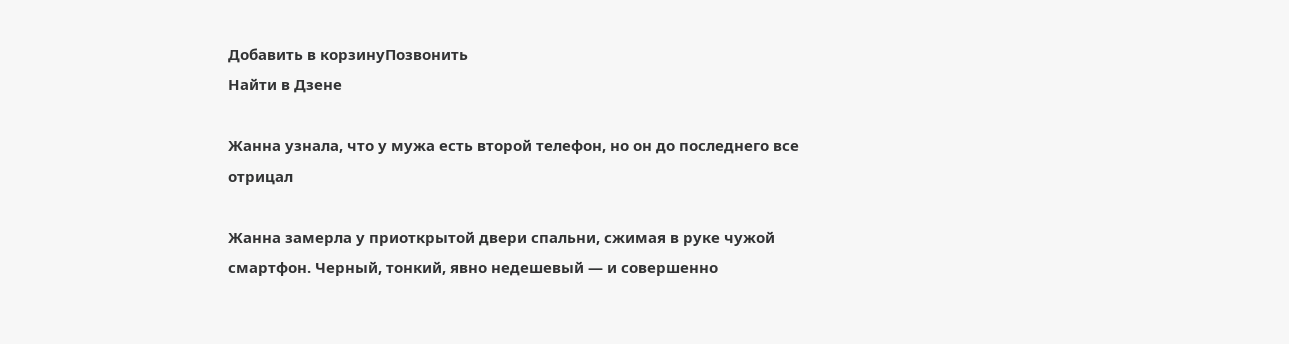Добавить в корзинуПозвонить
Найти в Дзене

Жанна узнала, что у мужа есть второй телефон, но он до последнего все отрицал

Жанна замерла у приоткрытой двери спальни, сжимая в руке чужой смартфон. Черный, тонкий, явно недешевый — и совершенно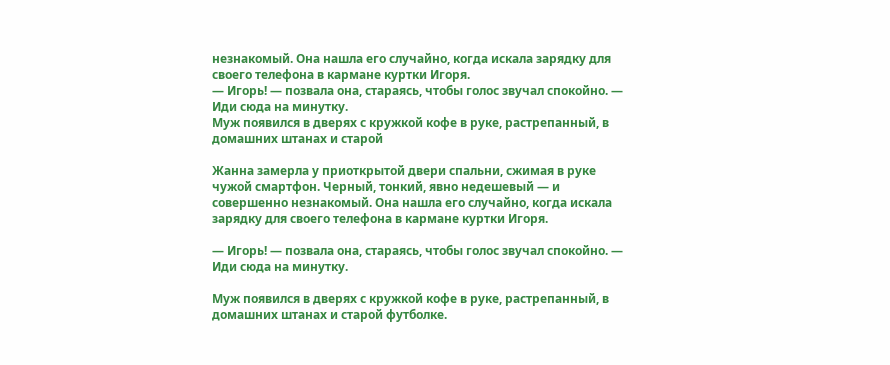незнакомый. Она нашла его случайно, когда искала зарядку для своего телефона в кармане куртки Игоря.
— Игорь! — позвала она, стараясь, чтобы голос звучал спокойно. — Иди сюда на минутку.
Муж появился в дверях с кружкой кофе в руке, растрепанный, в домашних штанах и старой

Жанна замерла у приоткрытой двери спальни, сжимая в руке чужой смартфон. Черный, тонкий, явно недешевый — и совершенно незнакомый. Она нашла его случайно, когда искала зарядку для своего телефона в кармане куртки Игоря.

— Игорь! — позвала она, стараясь, чтобы голос звучал спокойно. — Иди сюда на минутку.

Муж появился в дверях с кружкой кофе в руке, растрепанный, в домашних штанах и старой футболке.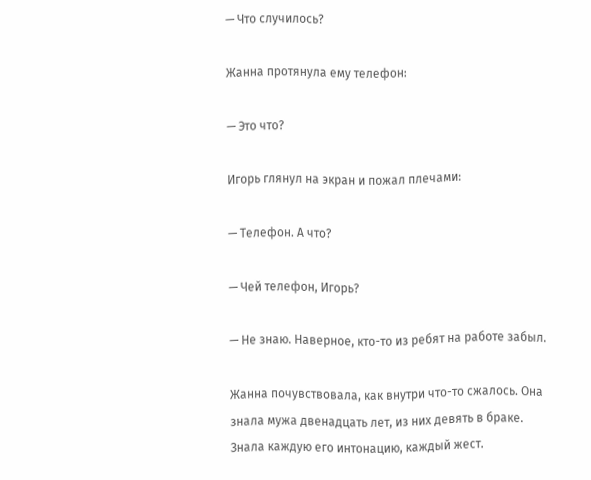— Что случилось?

Жанна протянула ему телефон:

— Это что?

Игорь глянул на экран и пожал плечами:

— Телефон. А что?

— Чей телефон, Игорь?

— Не знаю. Наверное, кто-то из ребят на работе забыл.

Жанна почувствовала, как внутри что-то сжалось. Она знала мужа двенадцать лет, из них девять в браке. Знала каждую его интонацию, каждый жест.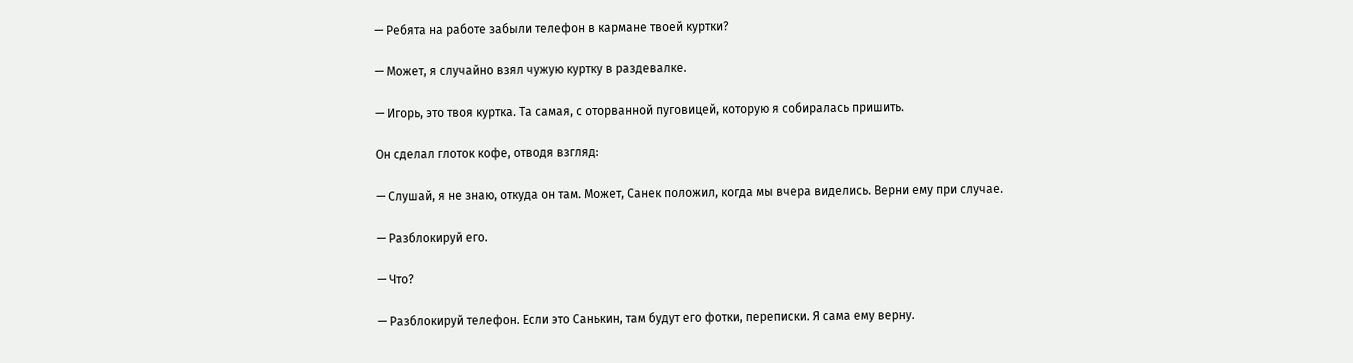— Ребята на работе забыли телефон в кармане твоей куртки?

— Может, я случайно взял чужую куртку в раздевалке.

— Игорь, это твоя куртка. Та самая, с оторванной пуговицей, которую я собиралась пришить.

Он сделал глоток кофе, отводя взгляд:

— Слушай, я не знаю, откуда он там. Может, Санек положил, когда мы вчера виделись. Верни ему при случае.

— Разблокируй его.

— Что?

— Разблокируй телефон. Если это Санькин, там будут его фотки, переписки. Я сама ему верну.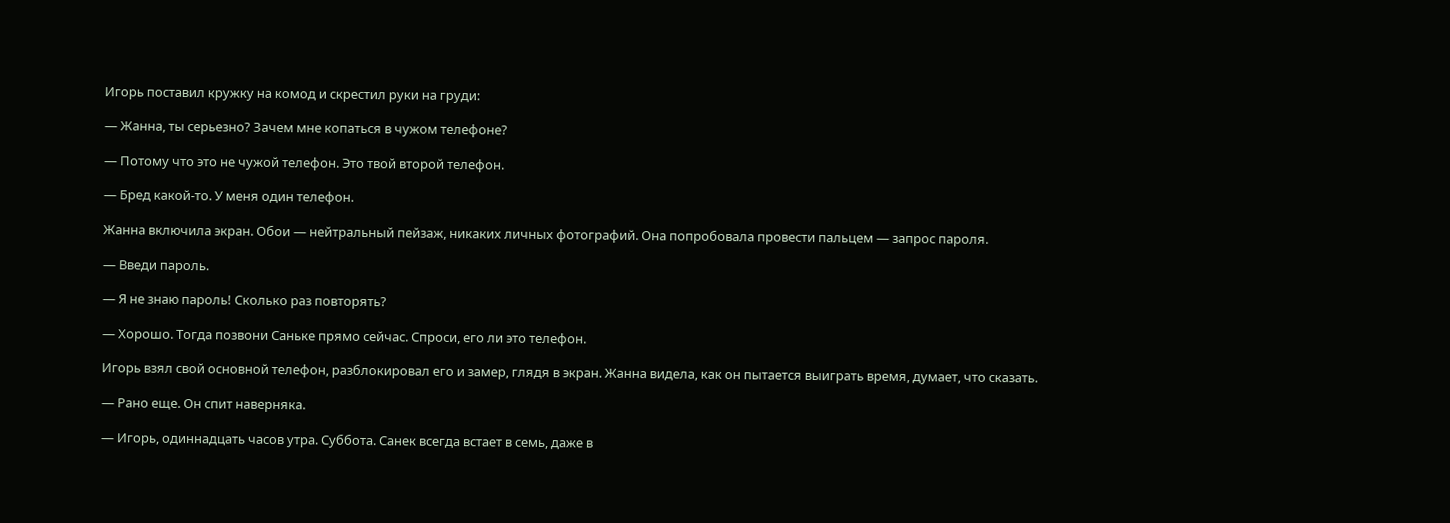Игорь поставил кружку на комод и скрестил руки на груди:

— Жанна, ты серьезно? Зачем мне копаться в чужом телефоне?

— Потому что это не чужой телефон. Это твой второй телефон.

— Бред какой-то. У меня один телефон.

Жанна включила экран. Обои — нейтральный пейзаж, никаких личных фотографий. Она попробовала провести пальцем — запрос пароля.

— Введи пароль.

— Я не знаю пароль! Сколько раз повторять?

— Хорошо. Тогда позвони Саньке прямо сейчас. Спроси, его ли это телефон.

Игорь взял свой основной телефон, разблокировал его и замер, глядя в экран. Жанна видела, как он пытается выиграть время, думает, что сказать.

— Рано еще. Он спит наверняка.

— Игорь, одиннадцать часов утра. Суббота. Санек всегда встает в семь, даже в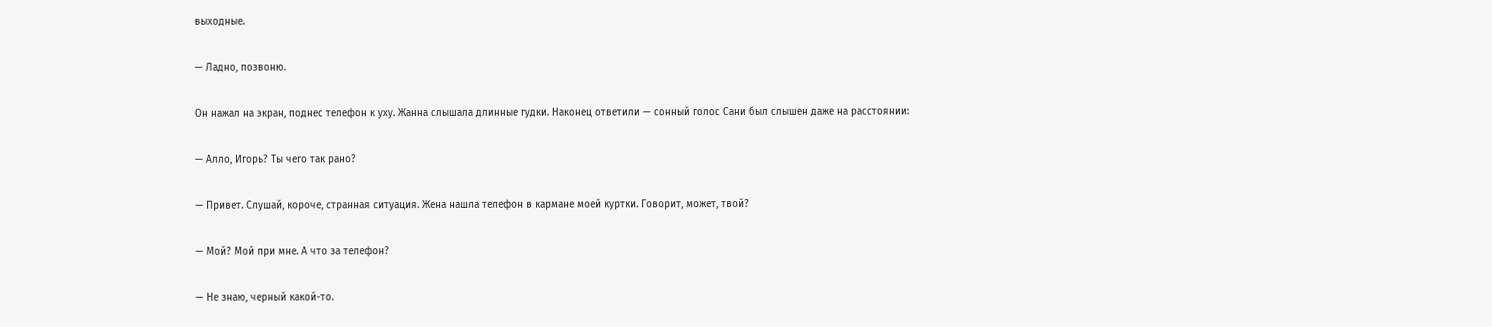выходные.

— Ладно, позвоню.

Он нажал на экран, поднес телефон к уху. Жанна слышала длинные гудки. Наконец ответили — сонный голос Сани был слышен даже на расстоянии:

— Алло, Игорь? Ты чего так рано?

— Привет. Слушай, короче, странная ситуация. Жена нашла телефон в кармане моей куртки. Говорит, может, твой?

— Мой? Мой при мне. А что за телефон?

— Не знаю, черный какой-то.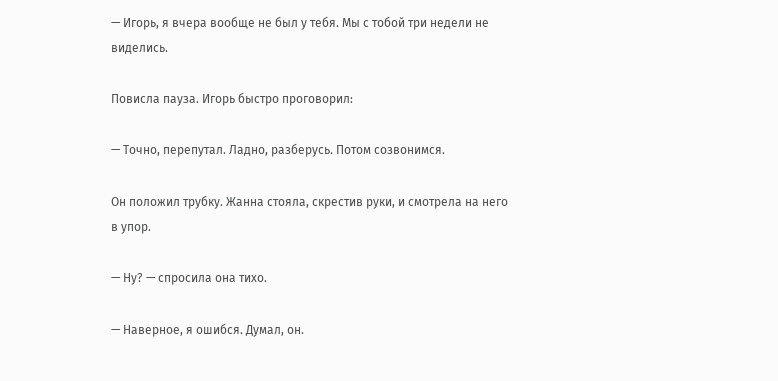— Игорь, я вчера вообще не был у тебя. Мы с тобой три недели не виделись.

Повисла пауза. Игорь быстро проговорил:

— Точно, перепутал. Ладно, разберусь. Потом созвонимся.

Он положил трубку. Жанна стояла, скрестив руки, и смотрела на него в упор.

— Ну? — спросила она тихо.

— Наверное, я ошибся. Думал, он.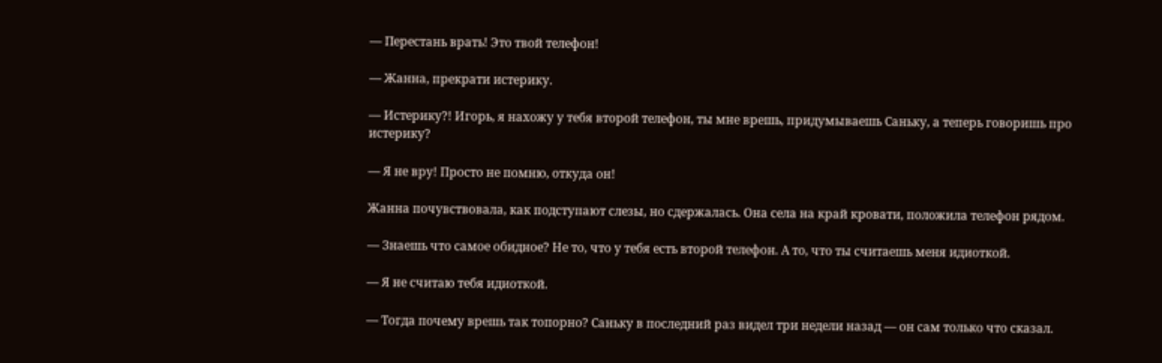— Перестань врать! Это твой телефон!

— Жанна, прекрати истерику.

— Истерику?! Игорь, я нахожу у тебя второй телефон, ты мне врешь, придумываешь Саньку, а теперь говоришь про истерику?

— Я не вру! Просто не помню, откуда он!

Жанна почувствовала, как подступают слезы, но сдержалась. Она села на край кровати, положила телефон рядом.

— Знаешь что самое обидное? Не то, что у тебя есть второй телефон. А то, что ты считаешь меня идиоткой.

— Я не считаю тебя идиоткой.

— Тогда почему врешь так топорно? Саньку в последний раз видел три недели назад — он сам только что сказал.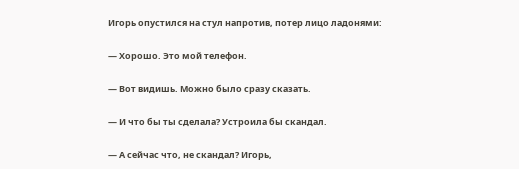Игорь опустился на стул напротив, потер лицо ладонями:

— Хорошо. Это мой телефон.

— Вот видишь. Можно было сразу сказать.

— И что бы ты сделала? Устроила бы скандал.

— А сейчас что, не скандал? Игорь,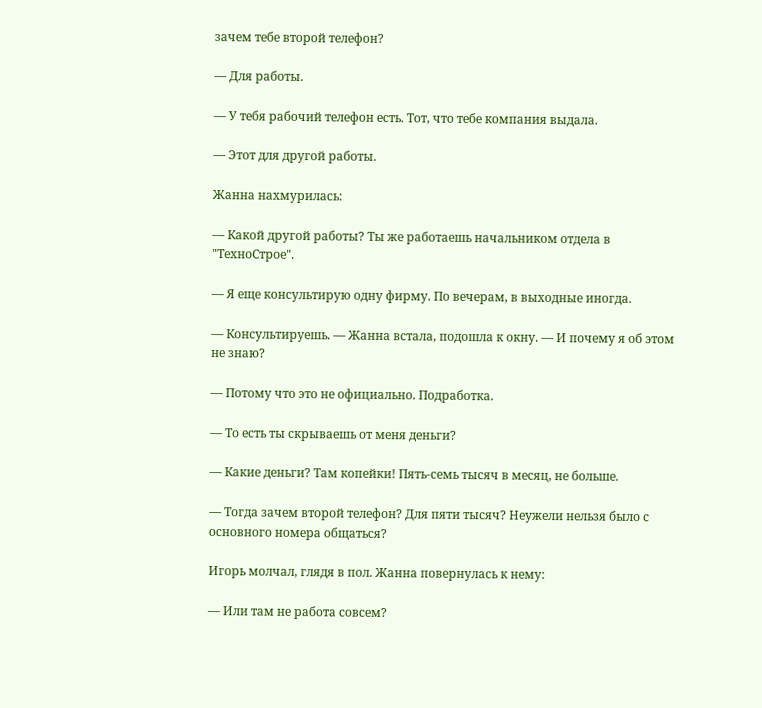зачем тебе второй телефон?

— Для работы.

— У тебя рабочий телефон есть. Тот, что тебе компания выдала.

— Этот для другой работы.

Жанна нахмурилась:

— Какой другой работы? Ты же работаешь начальником отдела в "ТехноСтрое".

— Я еще консультирую одну фирму. По вечерам, в выходные иногда.

— Консультируешь. — Жанна встала, подошла к окну. — И почему я об этом не знаю?

— Потому что это не официально. Подработка.

— То есть ты скрываешь от меня деньги?

— Какие деньги? Там копейки! Пять-семь тысяч в месяц, не больше.

— Тогда зачем второй телефон? Для пяти тысяч? Неужели нельзя было с основного номера общаться?

Игорь молчал, глядя в пол. Жанна повернулась к нему:

— Или там не работа совсем?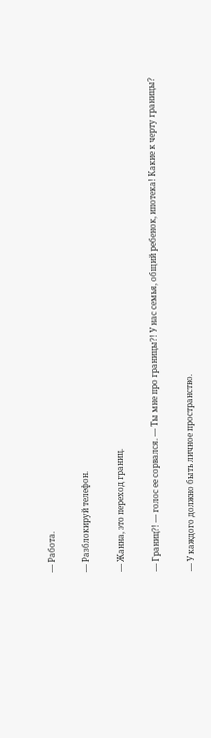— Работа.

— Разблокируй телефон.

— Жанна, это переход границ.

— Границ?! — голос ее сорвался. — Ты мне про границы?! У нас семья, общий ребенок, ипотека! Какие к черту границы?

— У каждого должно быть личное пространство.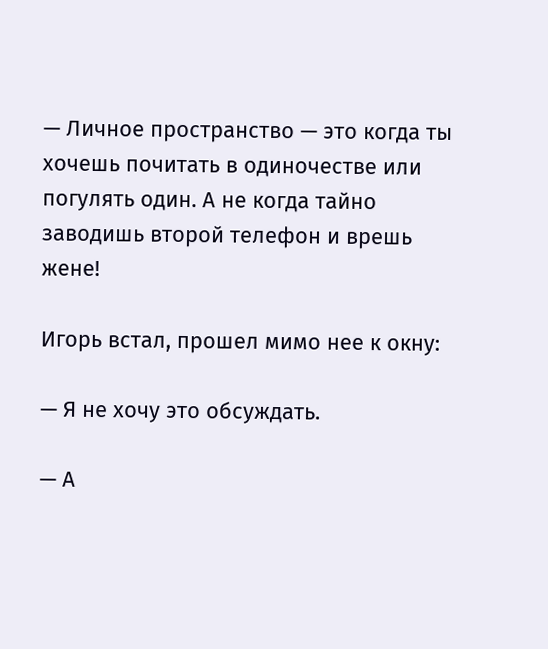— Личное пространство — это когда ты хочешь почитать в одиночестве или погулять один. А не когда тайно заводишь второй телефон и врешь жене!

Игорь встал, прошел мимо нее к окну:

— Я не хочу это обсуждать.

— А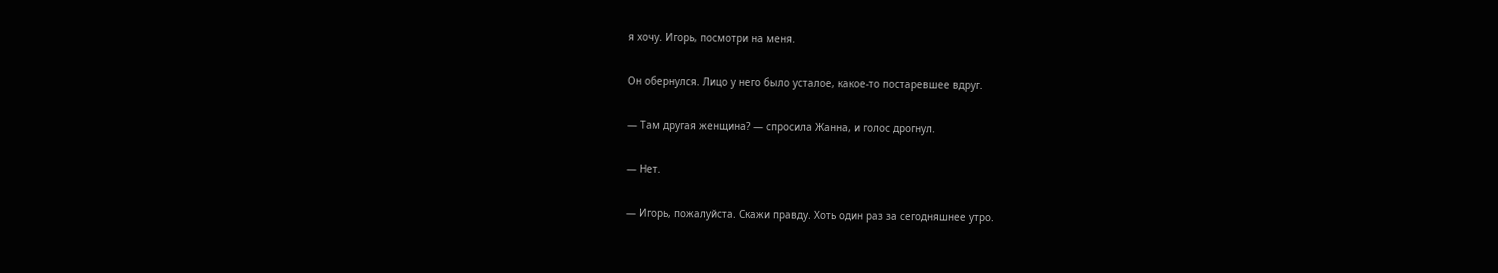я хочу. Игорь, посмотри на меня.

Он обернулся. Лицо у него было усталое, какое-то постаревшее вдруг.

— Там другая женщина? — спросила Жанна, и голос дрогнул.

— Нет.

— Игорь, пожалуйста. Скажи правду. Хоть один раз за сегодняшнее утро.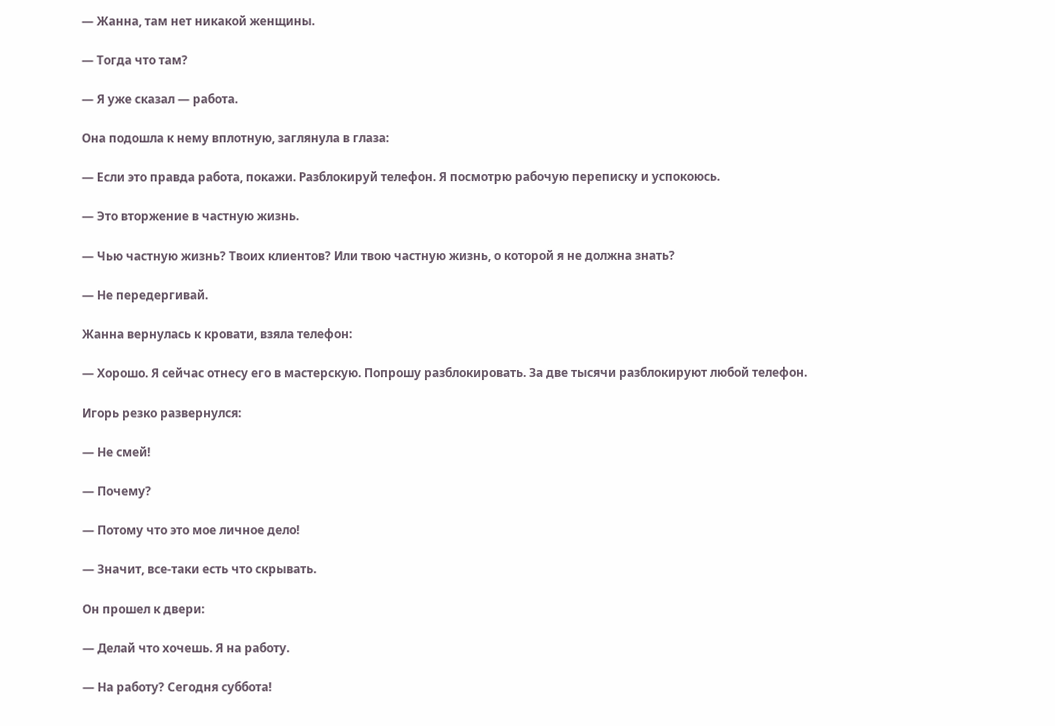— Жанна, там нет никакой женщины.

— Тогда что там?

— Я уже сказал — работа.

Она подошла к нему вплотную, заглянула в глаза:

— Если это правда работа, покажи. Разблокируй телефон. Я посмотрю рабочую переписку и успокоюсь.

— Это вторжение в частную жизнь.

— Чью частную жизнь? Твоих клиентов? Или твою частную жизнь, о которой я не должна знать?

— Не передергивай.

Жанна вернулась к кровати, взяла телефон:

— Хорошо. Я сейчас отнесу его в мастерскую. Попрошу разблокировать. За две тысячи разблокируют любой телефон.

Игорь резко развернулся:

— Не смей!

— Почему?

— Потому что это мое личное дело!

— Значит, все-таки есть что скрывать.

Он прошел к двери:

— Делай что хочешь. Я на работу.

— На работу? Сегодня суббота!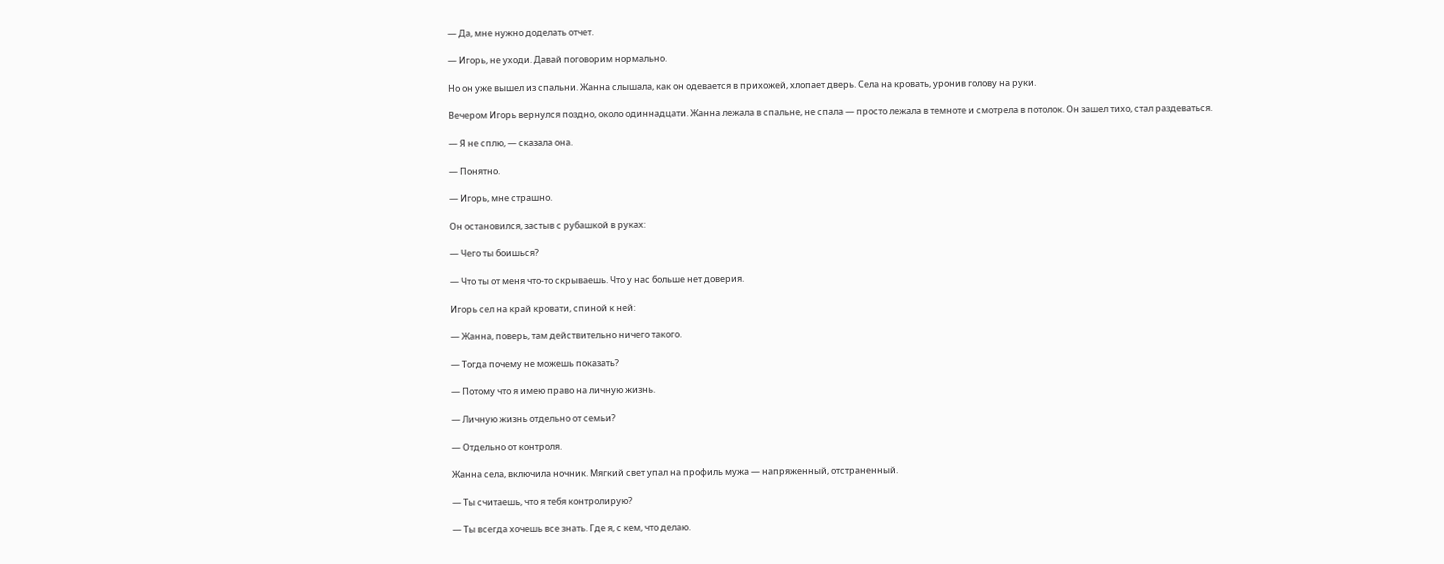— Да, мне нужно доделать отчет.

— Игорь, не уходи. Давай поговорим нормально.

Но он уже вышел из спальни. Жанна слышала, как он одевается в прихожей, хлопает дверь. Села на кровать, уронив голову на руки.

Вечером Игорь вернулся поздно, около одиннадцати. Жанна лежала в спальне, не спала — просто лежала в темноте и смотрела в потолок. Он зашел тихо, стал раздеваться.

— Я не сплю, — сказала она.

— Понятно.

— Игорь, мне страшно.

Он остановился, застыв с рубашкой в руках:

— Чего ты боишься?

— Что ты от меня что-то скрываешь. Что у нас больше нет доверия.

Игорь сел на край кровати, спиной к ней:

— Жанна, поверь, там действительно ничего такого.

— Тогда почему не можешь показать?

— Потому что я имею право на личную жизнь.

— Личную жизнь отдельно от семьи?

— Отдельно от контроля.

Жанна села, включила ночник. Мягкий свет упал на профиль мужа — напряженный, отстраненный.

— Ты считаешь, что я тебя контролирую?

— Ты всегда хочешь все знать. Где я, с кем, что делаю.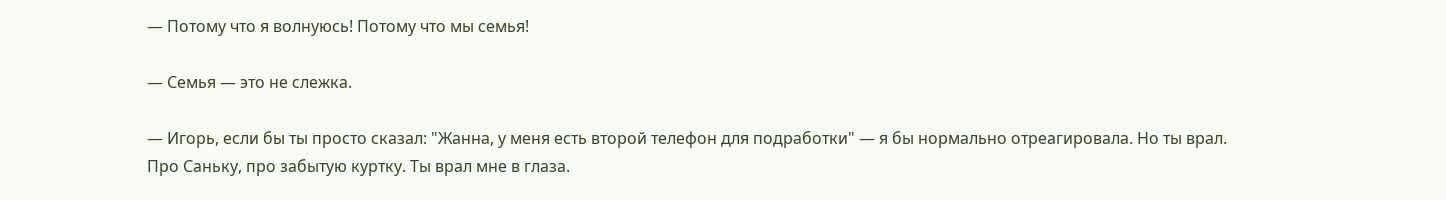— Потому что я волнуюсь! Потому что мы семья!

— Семья — это не слежка.

— Игорь, если бы ты просто сказал: "Жанна, у меня есть второй телефон для подработки" — я бы нормально отреагировала. Но ты врал. Про Саньку, про забытую куртку. Ты врал мне в глаза.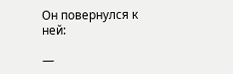Он повернулся к ней:

—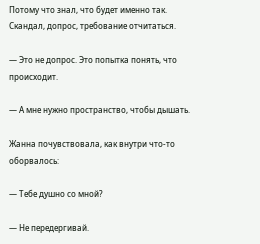Потому что знал, что будет именно так. Скандал, допрос, требование отчитаться.

— Это не допрос. Это попытка понять, что происходит.

— А мне нужно пространство, чтобы дышать.

Жанна почувствовала, как внутри что-то оборвалось:

— Тебе душно со мной?

— Не передергивай.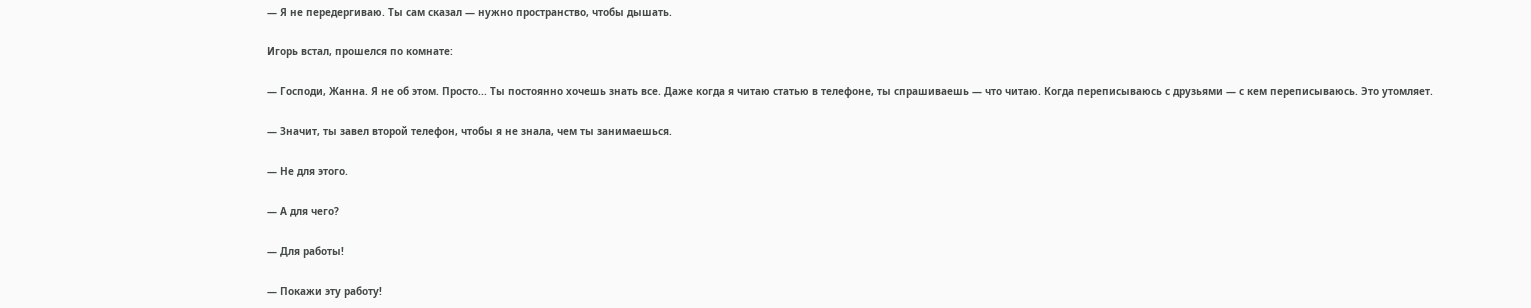— Я не передергиваю. Ты сам сказал — нужно пространство, чтобы дышать.

Игорь встал, прошелся по комнате:

— Господи, Жанна. Я не об этом. Просто... Ты постоянно хочешь знать все. Даже когда я читаю статью в телефоне, ты спрашиваешь — что читаю. Когда переписываюсь с друзьями — с кем переписываюсь. Это утомляет.

— Значит, ты завел второй телефон, чтобы я не знала, чем ты занимаешься.

— Не для этого.

— А для чего?

— Для работы!

— Покажи эту работу!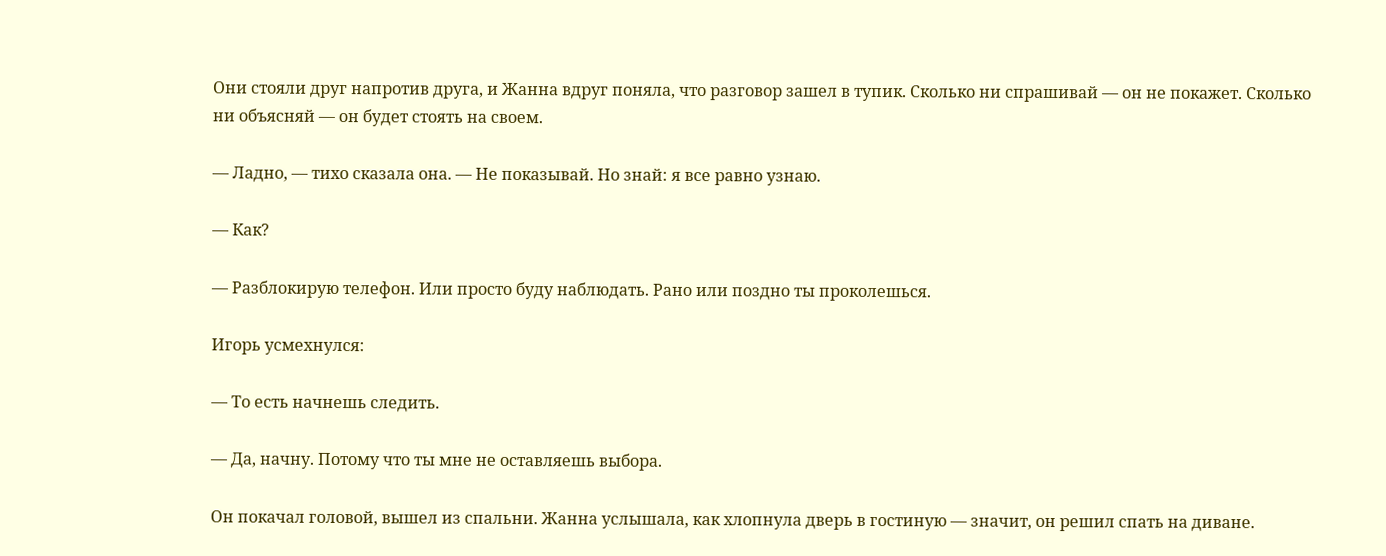Они стояли друг напротив друга, и Жанна вдруг поняла, что разговор зашел в тупик. Сколько ни спрашивай — он не покажет. Сколько ни объясняй — он будет стоять на своем.

— Ладно, — тихо сказала она. — Не показывай. Но знай: я все равно узнаю.

— Как?

— Разблокирую телефон. Или просто буду наблюдать. Рано или поздно ты проколешься.

Игорь усмехнулся:

— То есть начнешь следить.

— Да, начну. Потому что ты мне не оставляешь выбора.

Он покачал головой, вышел из спальни. Жанна услышала, как хлопнула дверь в гостиную — значит, он решил спать на диване.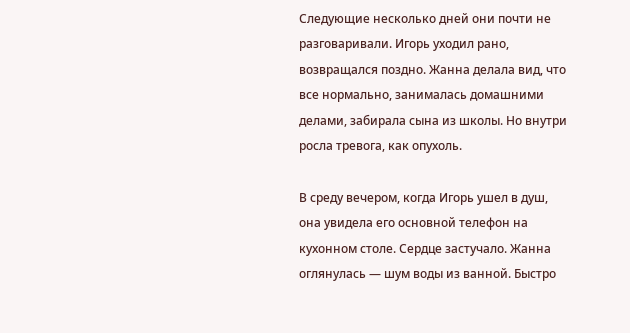Следующие несколько дней они почти не разговаривали. Игорь уходил рано, возвращался поздно. Жанна делала вид, что все нормально, занималась домашними делами, забирала сына из школы. Но внутри росла тревога, как опухоль.

В среду вечером, когда Игорь ушел в душ, она увидела его основной телефон на кухонном столе. Сердце застучало. Жанна оглянулась — шум воды из ванной. Быстро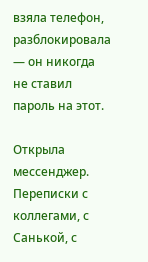взяла телефон, разблокировала — он никогда не ставил пароль на этот.

Открыла мессенджер. Переписки с коллегами, с Санькой, с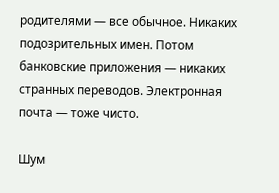родителями — все обычное. Никаких подозрительных имен. Потом банковские приложения — никаких странных переводов. Электронная почта — тоже чисто.

Шум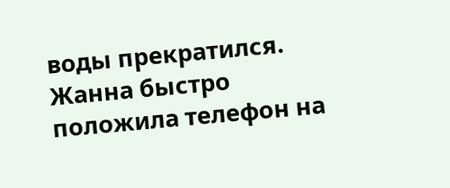воды прекратился. Жанна быстро положила телефон на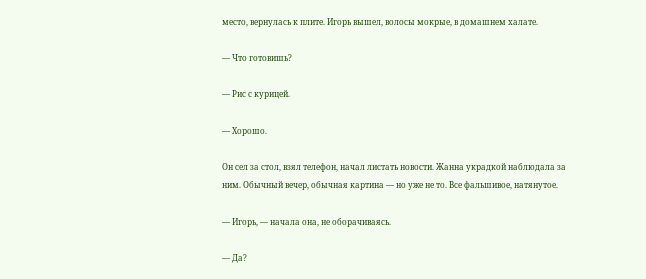место, вернулась к плите. Игорь вышел, волосы мокрые, в домашнем халате.

— Что готовишь?

— Рис с курицей.

— Хорошо.

Он сел за стол, взял телефон, начал листать новости. Жанна украдкой наблюдала за ним. Обычный вечер, обычная картина — но уже не то. Все фальшивое, натянутое.

— Игорь, — начала она, не оборачиваясь.

— Да?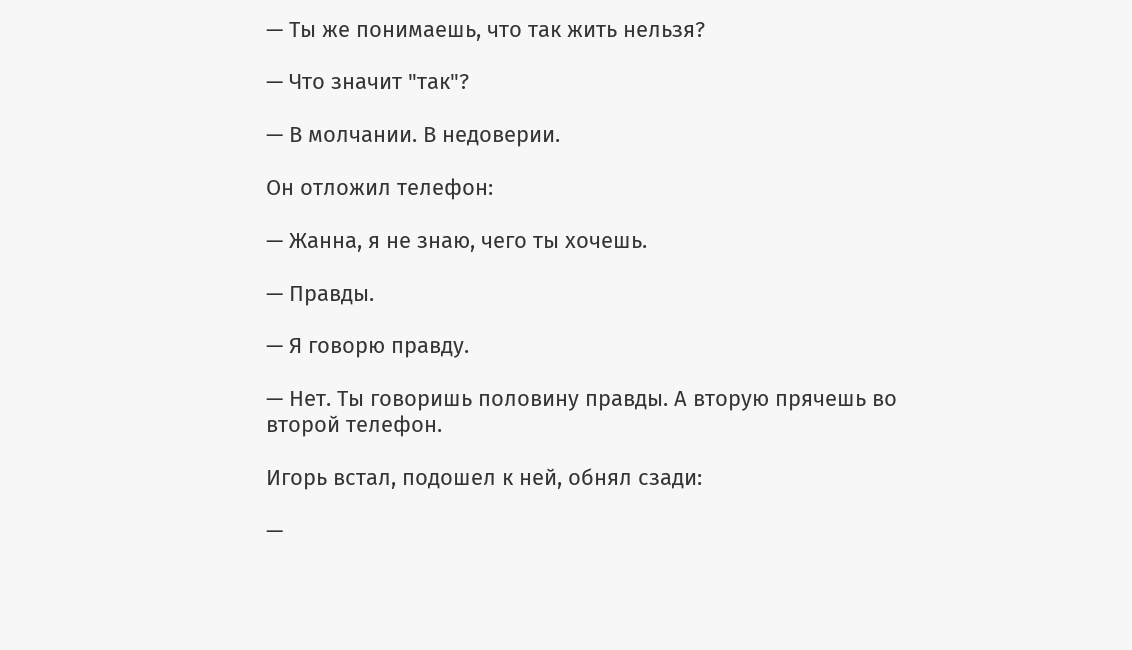— Ты же понимаешь, что так жить нельзя?

— Что значит "так"?

— В молчании. В недоверии.

Он отложил телефон:

— Жанна, я не знаю, чего ты хочешь.

— Правды.

— Я говорю правду.

— Нет. Ты говоришь половину правды. А вторую прячешь во второй телефон.

Игорь встал, подошел к ней, обнял сзади:

—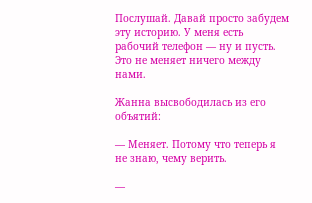Послушай. Давай просто забудем эту историю. У меня есть рабочий телефон — ну и пусть. Это не меняет ничего между нами.

Жанна высвободилась из его объятий:

— Меняет. Потому что теперь я не знаю, чему верить.

—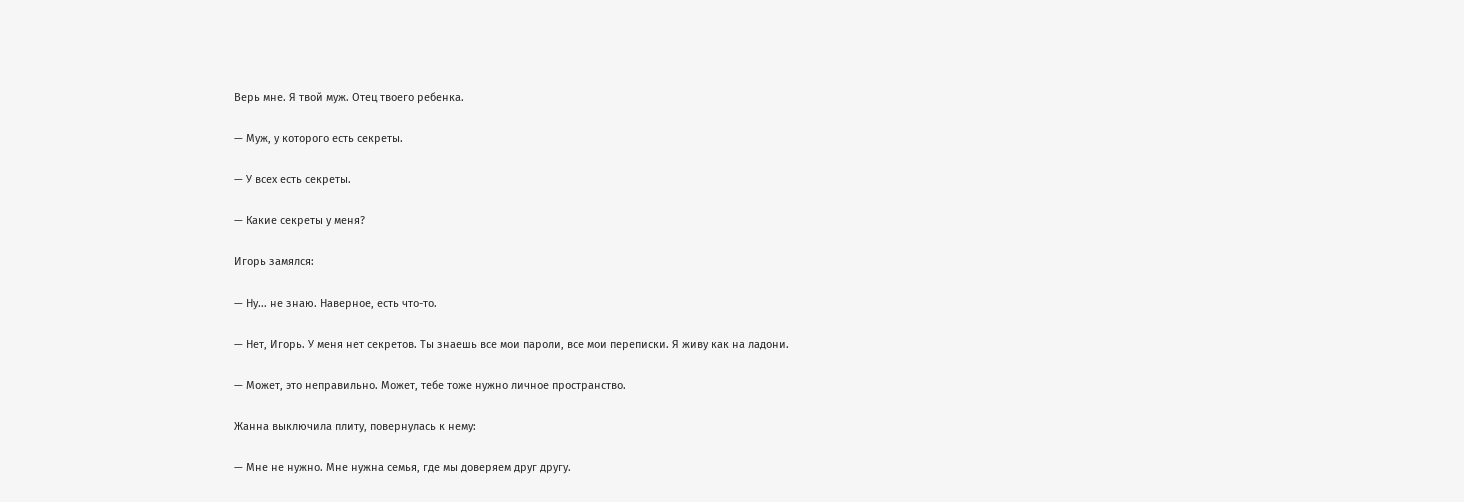Верь мне. Я твой муж. Отец твоего ребенка.

— Муж, у которого есть секреты.

— У всех есть секреты.

— Какие секреты у меня?

Игорь замялся:

— Ну... не знаю. Наверное, есть что-то.

— Нет, Игорь. У меня нет секретов. Ты знаешь все мои пароли, все мои переписки. Я живу как на ладони.

— Может, это неправильно. Может, тебе тоже нужно личное пространство.

Жанна выключила плиту, повернулась к нему:

— Мне не нужно. Мне нужна семья, где мы доверяем друг другу.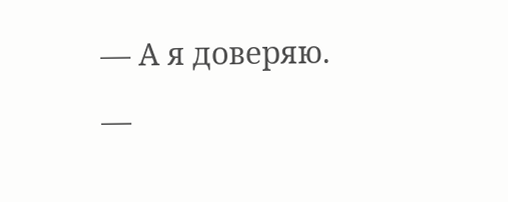— А я доверяю.

—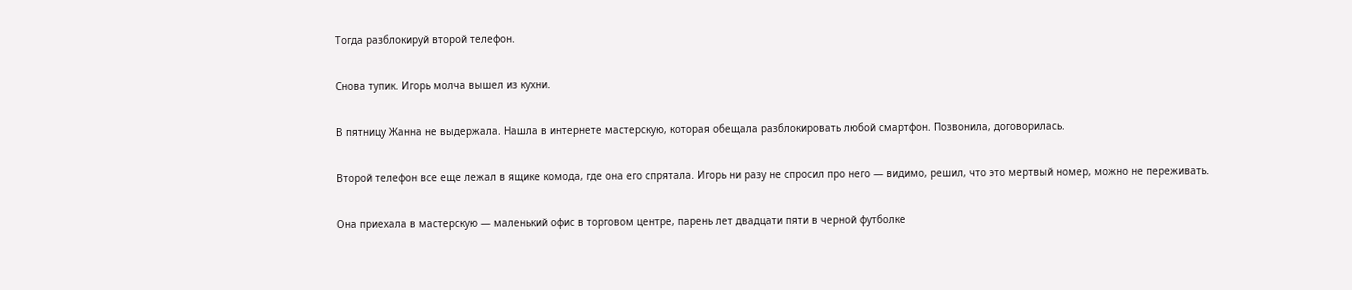Тогда разблокируй второй телефон.

Снова тупик. Игорь молча вышел из кухни.

В пятницу Жанна не выдержала. Нашла в интернете мастерскую, которая обещала разблокировать любой смартфон. Позвонила, договорилась.

Второй телефон все еще лежал в ящике комода, где она его спрятала. Игорь ни разу не спросил про него — видимо, решил, что это мертвый номер, можно не переживать.

Она приехала в мастерскую — маленький офис в торговом центре, парень лет двадцати пяти в черной футболке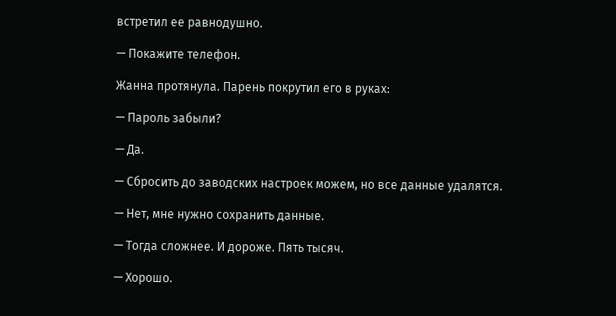встретил ее равнодушно.

— Покажите телефон.

Жанна протянула. Парень покрутил его в руках:

— Пароль забыли?

— Да.

— Сбросить до заводских настроек можем, но все данные удалятся.

— Нет, мне нужно сохранить данные.

— Тогда сложнее. И дороже. Пять тысяч.

— Хорошо.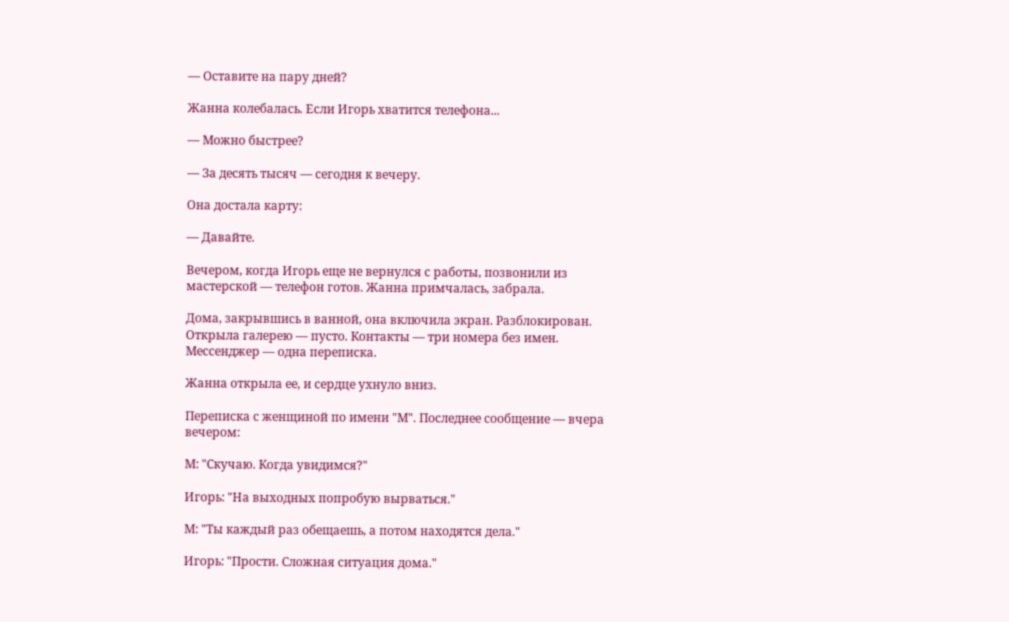— Оставите на пару дней?

Жанна колебалась. Если Игорь хватится телефона...

— Можно быстрее?

— За десять тысяч — сегодня к вечеру.

Она достала карту:

— Давайте.

Вечером, когда Игорь еще не вернулся с работы, позвонили из мастерской — телефон готов. Жанна примчалась, забрала.

Дома, закрывшись в ванной, она включила экран. Разблокирован. Открыла галерею — пусто. Контакты — три номера без имен. Мессенджер — одна переписка.

Жанна открыла ее, и сердце ухнуло вниз.

Переписка с женщиной по имени "М". Последнее сообщение — вчера вечером:

М: "Скучаю. Когда увидимся?"

Игорь: "На выходных попробую вырваться."

М: "Ты каждый раз обещаешь, а потом находятся дела."

Игорь: "Прости. Сложная ситуация дома."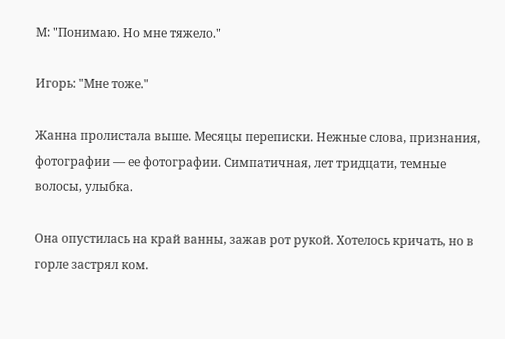М: "Понимаю. Но мне тяжело."

Игорь: "Мне тоже."

Жанна пролистала выше. Месяцы переписки. Нежные слова, признания, фотографии — ее фотографии. Симпатичная, лет тридцати, темные волосы, улыбка.

Она опустилась на край ванны, зажав рот рукой. Хотелось кричать, но в горле застрял ком.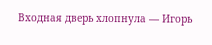Входная дверь хлопнула — Игорь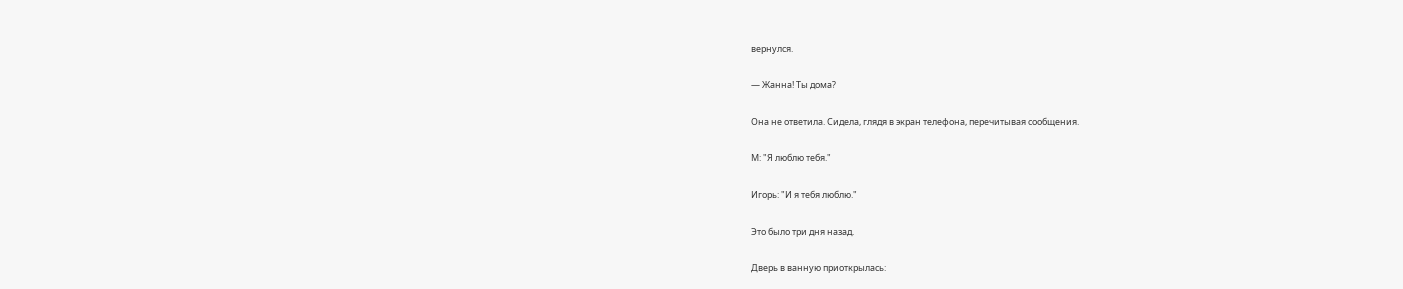вернулся.

— Жанна! Ты дома?

Она не ответила. Сидела, глядя в экран телефона, перечитывая сообщения.

М: "Я люблю тебя."

Игорь: "И я тебя люблю."

Это было три дня назад.

Дверь в ванную приоткрылась: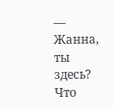— Жанна, ты здесь? Что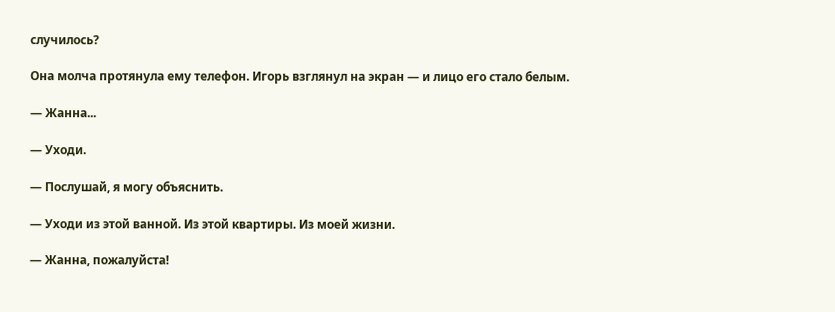случилось?

Она молча протянула ему телефон. Игорь взглянул на экран — и лицо его стало белым.

— Жанна...

— Уходи.

— Послушай, я могу объяснить.

— Уходи из этой ванной. Из этой квартиры. Из моей жизни.

— Жанна, пожалуйста!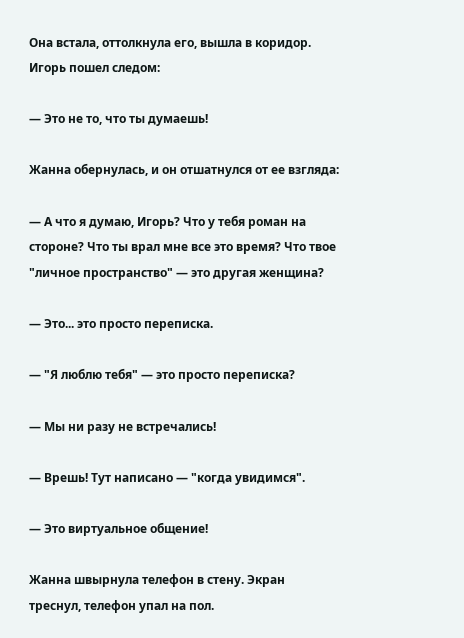Она встала, оттолкнула его, вышла в коридор. Игорь пошел следом:

— Это не то, что ты думаешь!

Жанна обернулась, и он отшатнулся от ее взгляда:

— А что я думаю, Игорь? Что у тебя роман на стороне? Что ты врал мне все это время? Что твое "личное пространство" — это другая женщина?

— Это... это просто переписка.

— "Я люблю тебя" — это просто переписка?

— Мы ни разу не встречались!

— Врешь! Тут написано — "когда увидимся".

— Это виртуальное общение!

Жанна швырнула телефон в стену. Экран треснул, телефон упал на пол.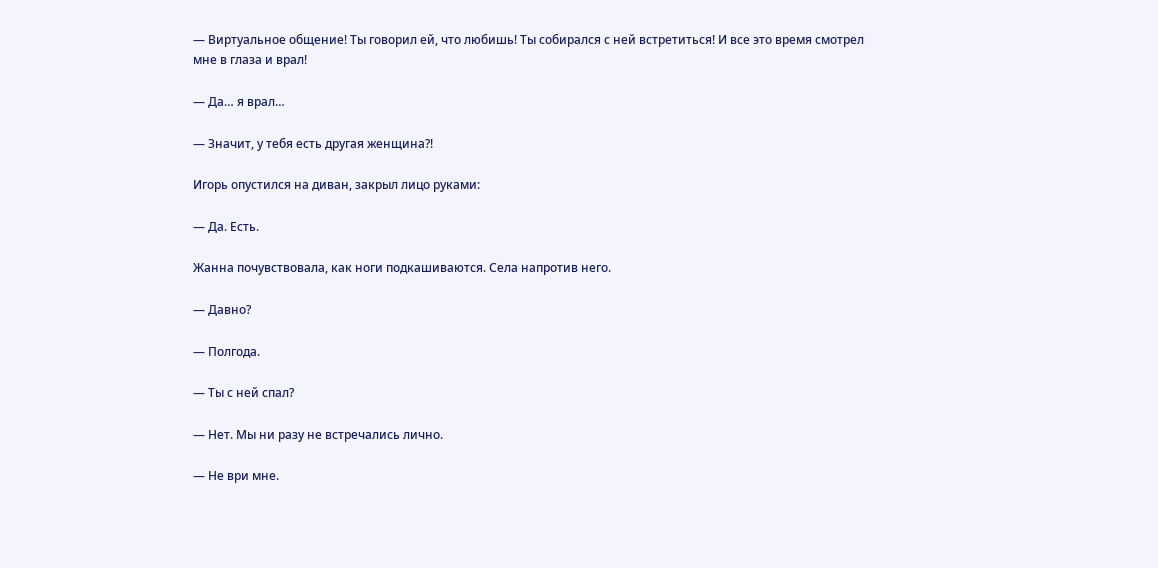— Виртуальное общение! Ты говорил ей, что любишь! Ты собирался с ней встретиться! И все это время смотрел мне в глаза и врал!

— Да… я врал…

— Значит, у тебя есть другая женщина?!

Игорь опустился на диван, закрыл лицо руками:

— Да. Есть.

Жанна почувствовала, как ноги подкашиваются. Села напротив него.

— Давно?

— Полгода.

— Ты с ней спал?

— Нет. Мы ни разу не встречались лично.

— Не ври мне.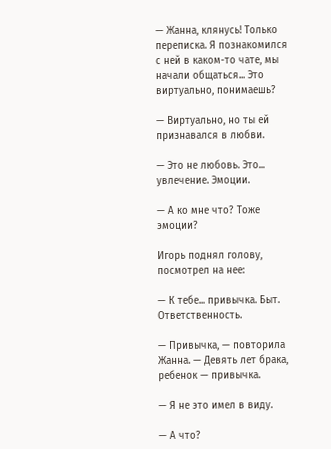— Жанна, клянусь! Только переписка. Я познакомился с ней в каком-то чате, мы начали общаться... Это виртуально, понимаешь?

— Виртуально, но ты ей признавался в любви.

— Это не любовь. Это... увлечение. Эмоции.

— А ко мне что? Тоже эмоции?

Игорь поднял голову, посмотрел на нее:

— К тебе... привычка. Быт. Ответственность.

— Привычка, — повторила Жанна. — Девять лет брака, ребенок — привычка.

— Я не это имел в виду.

— А что?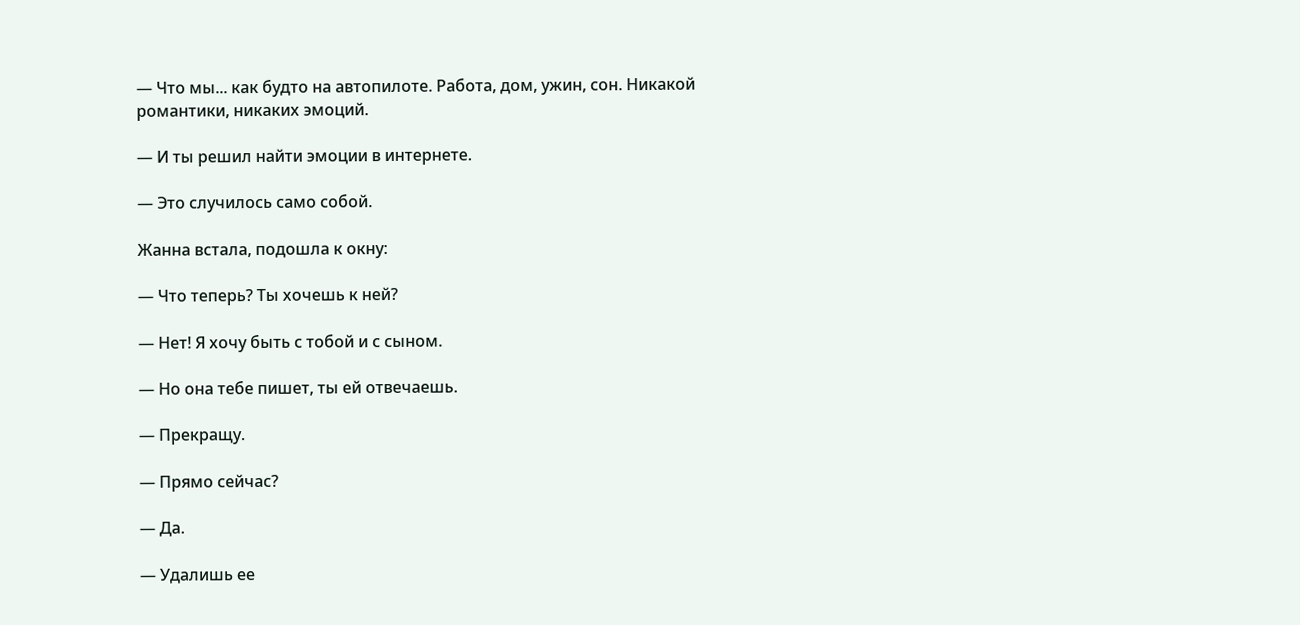— Что мы... как будто на автопилоте. Работа, дом, ужин, сон. Никакой романтики, никаких эмоций.

— И ты решил найти эмоции в интернете.

— Это случилось само собой.

Жанна встала, подошла к окну:

— Что теперь? Ты хочешь к ней?

— Нет! Я хочу быть с тобой и с сыном.

— Но она тебе пишет, ты ей отвечаешь.

— Прекращу.

— Прямо сейчас?

— Да.

— Удалишь ее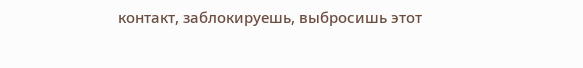контакт, заблокируешь, выбросишь этот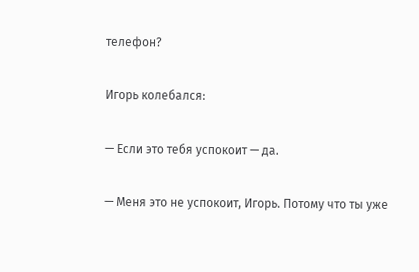телефон?

Игорь колебался:

— Если это тебя успокоит — да.

— Меня это не успокоит, Игорь. Потому что ты уже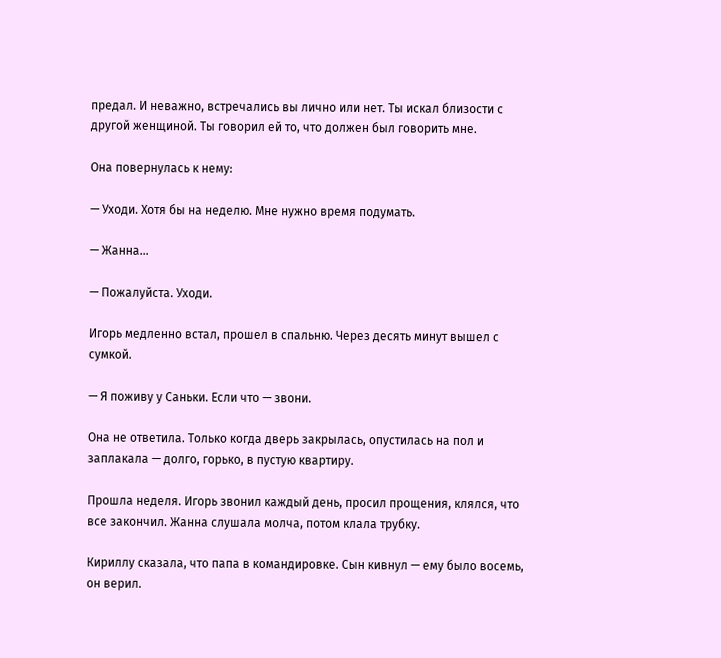предал. И неважно, встречались вы лично или нет. Ты искал близости с другой женщиной. Ты говорил ей то, что должен был говорить мне.

Она повернулась к нему:

— Уходи. Хотя бы на неделю. Мне нужно время подумать.

— Жанна...

— Пожалуйста. Уходи.

Игорь медленно встал, прошел в спальню. Через десять минут вышел с сумкой.

— Я поживу у Саньки. Если что — звони.

Она не ответила. Только когда дверь закрылась, опустилась на пол и заплакала — долго, горько, в пустую квартиру.

Прошла неделя. Игорь звонил каждый день, просил прощения, клялся, что все закончил. Жанна слушала молча, потом клала трубку.

Кириллу сказала, что папа в командировке. Сын кивнул — ему было восемь, он верил.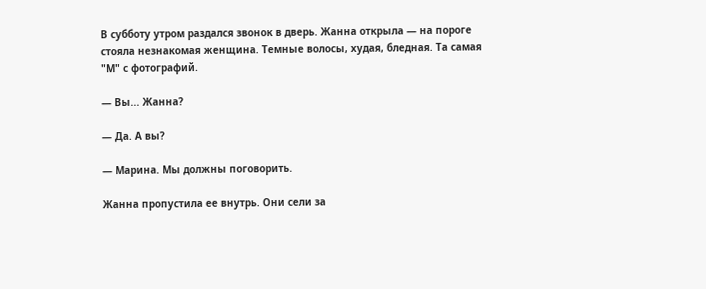В субботу утром раздался звонок в дверь. Жанна открыла — на пороге стояла незнакомая женщина. Темные волосы, худая, бледная. Та самая "М" с фотографий.

— Вы... Жанна?

— Да. А вы?

— Марина. Мы должны поговорить.

Жанна пропустила ее внутрь. Они сели за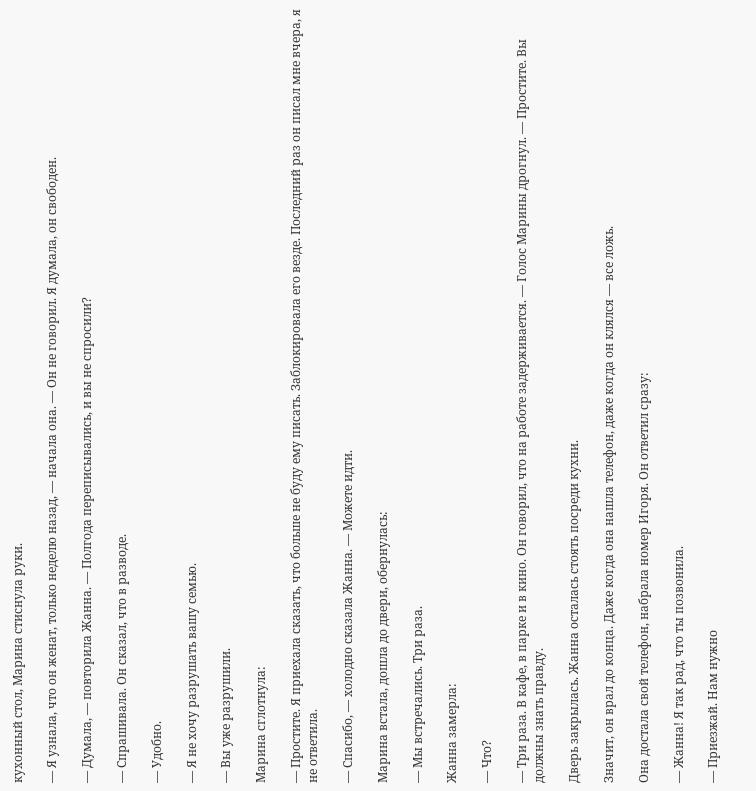кухонный стол, Марина стиснула руки.

— Я узнала, что он женат, только неделю назад, — начала она. — Он не говорил. Я думала, он свободен.

— Думала, — повторила Жанна. — Полгода переписывались, и вы не спросили?

— Спрашивала. Он сказал, что в разводе.

— Удобно.

— Я не хочу разрушать вашу семью.

— Вы уже разрушили.

Марина сглотнула:

— Простите. Я приехала сказать, что больше не буду ему писать. Заблокировала его везде. Последний раз он писал мне вчера, я не ответила.

— Спасибо, — холодно сказала Жанна. — Можете идти.

Марина встала, дошла до двери, обернулась:

— Мы встречались. Три раза.

Жанна замерла:

— Что?

— Три раза. В кафе, в парке и в кино. Он говорил, что на работе задерживается. — Голос Марины дрогнул. — Простите. Вы должны знать правду.

Дверь закрылась. Жанна осталась стоять посреди кухни.

Значит, он врал до конца. Даже когда она нашла телефон, даже когда он клялся — все ложь.

Она достала свой телефон, набрала номер Игоря. Он ответил сразу:

— Жанна! Я так рад, что ты позвонила.

— Приезжай. Нам нужно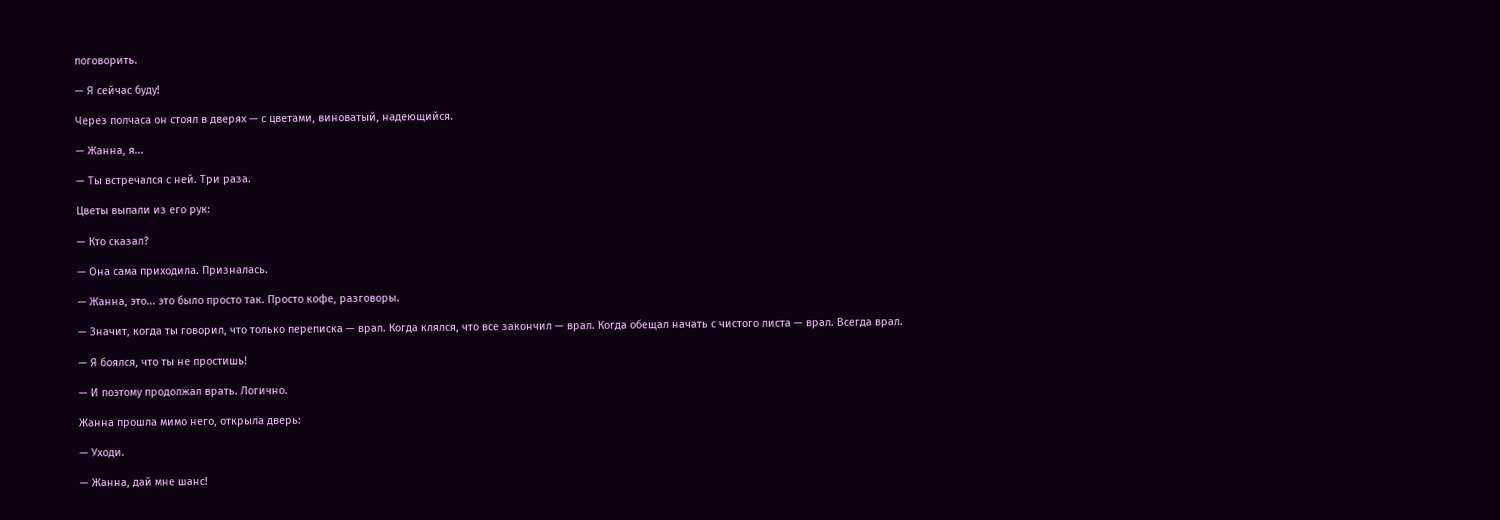поговорить.

— Я сейчас буду!

Через полчаса он стоял в дверях — с цветами, виноватый, надеющийся.

— Жанна, я...

— Ты встречался с ней. Три раза.

Цветы выпали из его рук:

— Кто сказал?

— Она сама приходила. Призналась.

— Жанна, это... это было просто так. Просто кофе, разговоры.

— Значит, когда ты говорил, что только переписка — врал. Когда клялся, что все закончил — врал. Когда обещал начать с чистого листа — врал. Всегда врал.

— Я боялся, что ты не простишь!

— И поэтому продолжал врать. Логично.

Жанна прошла мимо него, открыла дверь:

— Уходи.

— Жанна, дай мне шанс!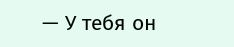— У тебя он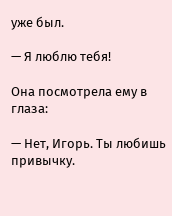уже был.

— Я люблю тебя!

Она посмотрела ему в глаза:

— Нет, Игорь. Ты любишь привычку.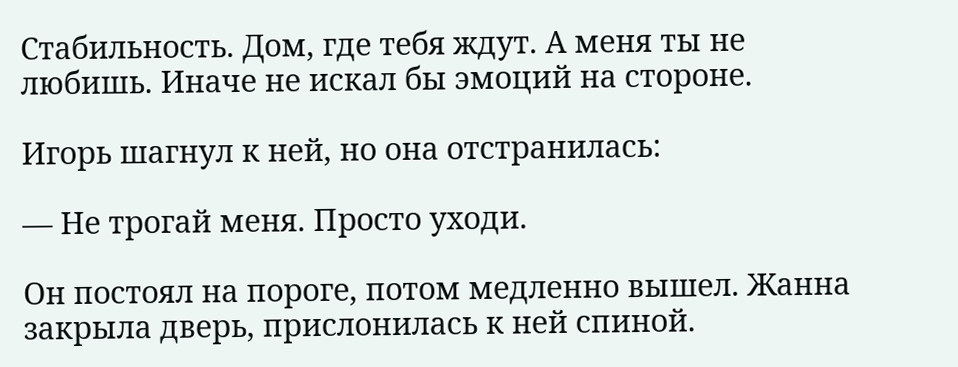Стабильность. Дом, где тебя ждут. А меня ты не любишь. Иначе не искал бы эмоций на стороне.

Игорь шагнул к ней, но она отстранилась:

— Не трогай меня. Просто уходи.

Он постоял на пороге, потом медленно вышел. Жанна закрыла дверь, прислонилась к ней спиной.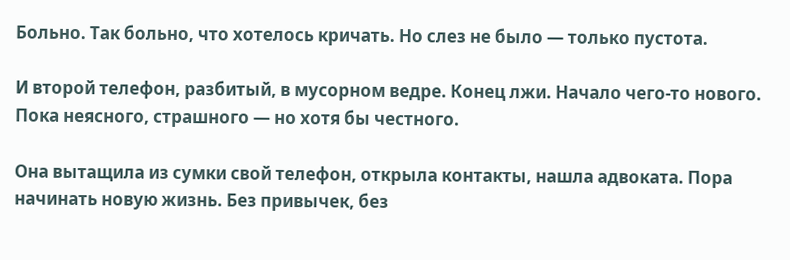Больно. Так больно, что хотелось кричать. Но слез не было — только пустота.

И второй телефон, разбитый, в мусорном ведре. Конец лжи. Начало чего-то нового. Пока неясного, страшного — но хотя бы честного.

Она вытащила из сумки свой телефон, открыла контакты, нашла адвоката. Пора начинать новую жизнь. Без привычек, без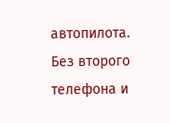автопилота. Без второго телефона и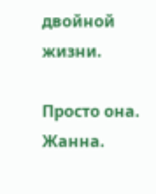двойной жизни.

Просто она. Жанна.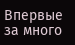Впервые за много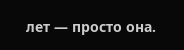лет — просто она.